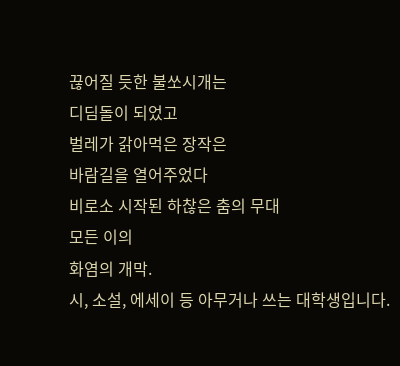끊어질 듯한 불쏘시개는
디딤돌이 되었고
벌레가 갉아먹은 장작은
바람길을 열어주었다
비로소 시작된 하찮은 춤의 무대
모든 이의
화염의 개막.
시, 소설, 에세이 등 아무거나 쓰는 대학생입니다.